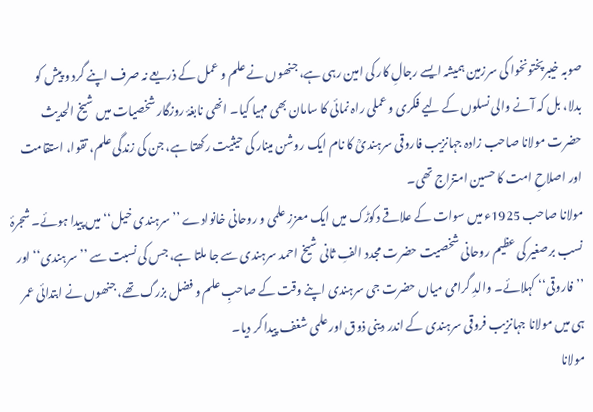صوبہ خیبرپختونخوا کی سرزمین ہمیشہ ایسے رجالِ کار کی امین رہی ہے، جنھوں نے علم و عمل کے ذریعے نہ صرف اپنے گرد و پیش کو بدلا، بل کہ آنے والی نسلوں کے لیے فکری و عملی راہ نمائی کا سامان بھی مہیا کیا۔ انھی نابغۂ روزگار شخصیات میں شیخ الحدیث حضرت مولانا صاحب زادہ جہانزیب فاروقی سرہندیؒ کا نام ایک روشن مینار کی حیثیت رکھتا ہے، جن کی زندگی علم، تقوا، استقامت اور اصلاحِ امت کا حسین امتزاج تھی۔
مولانا صاحب 1925ء میں سوات کے علاقے دکوڑک میں ایک معزز علمی و روحانی خانوادے ’’سرہندی خیل‘‘ میں پیدا ہوئے۔ شجرۂ نسب برصغیر کی عظیم روحانی شخصیت حضرت مجدد الفِ ثانی شیخ احمد سرہندی سے جا ملتا ہے، جس کی نسبت سے ’’سرہندی‘‘ اور ’’فاروقی‘‘ کہلائے۔ والدِ گرامی میاں حضرت جی سرہندی اپنے وقت کے صاحبِ علم و فضل بزرگ تھے، جنھوں نے ابتدائی عمر ہی میں مولانا جہانزیب فروقی سرہندی کے اندر دینی ذوق اور علمی شغف پیدا کر دیا۔
مولانا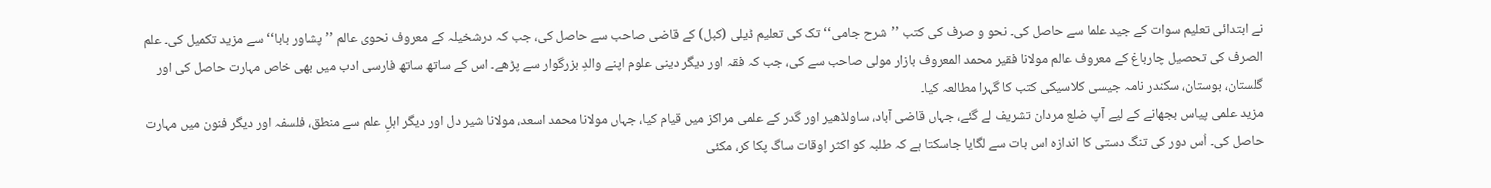نے ابتدائی تعلیم سوات کے جید علما سے حاصل کی۔ نحو و صرف کی کتب ’’شرح جامی‘‘ تک کی تعلیم ڈیلی (کبل) کے قاضی صاحب سے حاصل کی، جب کہ درشخیلہ کے معروف نحوی عالم ’’پشاور بابا‘‘ سے مزید تکمیل کی۔ علم الصرف کی تحصیل چارباغ کے معروف عالم مولانا فقیر محمد المعروف بازار مولی صاحب سے کی، جب کہ فقہ اور دیگر دینی علوم اپنے والدِ بزرگوار سے پڑھے۔ اس کے ساتھ ساتھ فارسی ادب میں بھی خاص مہارت حاصل کی اور گلستان، بوستان، سکندر نامہ جیسی کلاسیکی کتب کا گہرا مطالعہ کیا۔
مزید علمی پیاس بجھانے کے لیے آپ ضلع مردان تشریف لے گئے، جہاں قاضی آباد، ساولڈھیر اور گدر کے علمی مراکز میں قیام کیا، جہاں مولانا محمد اسعد، مولانا شیر دل اور دیگر اہلِ علم سے منطق، فلسفہ اور دیگر فنون میں مہارت حاصل کی۔ اُس دور کی تنگ دستی کا اندازہ اس بات سے لگایا جاسکتا ہے کہ طلبہ کو اکثر اوقات ساگ پکا کر، مکئی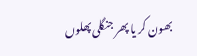بھون کر یا پھر جنگلی پھلوں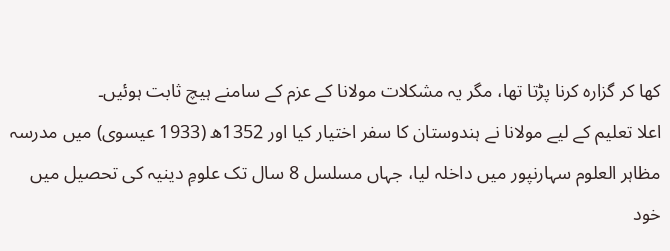کھا کر گزارہ کرنا پڑتا تھا، مگر یہ مشکلات مولانا کے عزم کے سامنے ہیچ ثابت ہوئیں۔
اعلا تعلیم کے لیے مولانا نے ہندوستان کا سفر اختیار کیا اور 1352ھ (1933 عیسوی) میں مدرسہ مظاہر العلوم سہارنپور میں داخلہ لیا، جہاں مسلسل 8 سال تک علومِ دینیہ کی تحصیل میں خود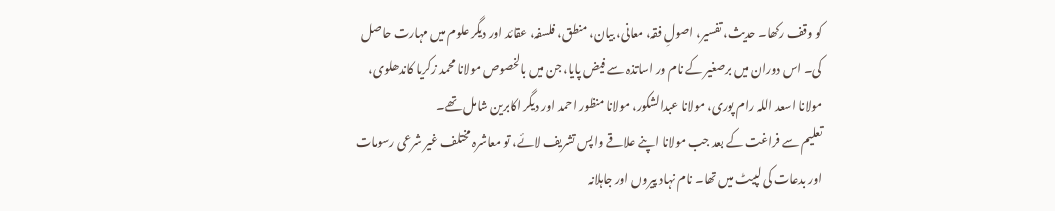کو وقف رکھا۔ حدیث، تفسیر، اصولِ فقہ، معانی، بیان، منطق، فلسفہ، عقائد اور دیگر علوم میں مہارت حاصل کی۔ اس دوران میں برصغیر کے نام ور اساتذہ سے فیض پایا، جن میں بالخصوص مولانا محمد زکریا کاندھلوی، مولانا اسعد اللہ رام پوری، مولانا عبدالشکور، مولانا منظور احمد اور دیگر اکابرین شامل تھے۔
تعلیم سے فراغت کے بعد جب مولانا اپنے علاقے واپس تشریف لائے، تو معاشرہ مختلف غیر شرعی رسومات اور بدعات کی لپیٹ میں تھا۔ نام نہاد پیروں اور جاہلانہ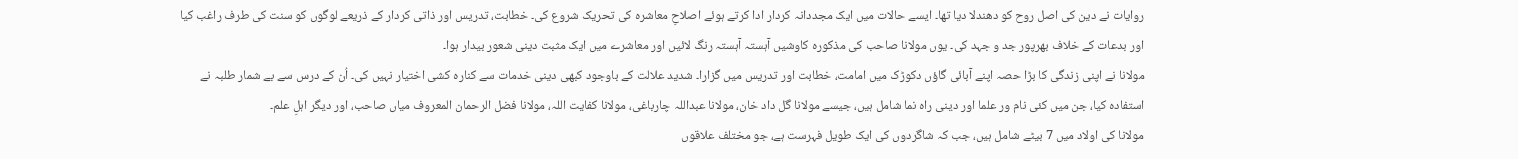روایات نے دین کی اصل روح کو دھندلا دیا تھا۔ ایسے حالات میں ایک مجددانہ کردار ادا کرتے ہوئے اصلاحِ معاشرہ کی تحریک شروع کی۔ خطابت، تدریس اور ذاتی کردار کے ذریعے لوگوں کو سنت کی طرف راغب کیا اور بدعات کے خلاف بھرپور جد و جہد کی۔ یوں مولانا صاحب کی مذکورہ کاوشیں آہستہ آہستہ رنگ لائیں اور معاشرے میں ایک مثبت دینی شعور بیدار ہوا۔
مولانا نے اپنی زندگی کا بڑا حصہ اپنے آبائی گاؤں دکوڑک میں امامت، خطابت اور تدریس میں گزارا۔ شدید علالت کے باوجود کبھی دینی خدمات سے کنارہ کشی اختیار نہیں کی۔ اُن کے درس سے بے شمار طلبہ نے استفادہ کیا، جن میں کئی نام ور علما اور دینی راہ نما شامل ہیں، جیسے مولانا گل داد خان، مولانا عبداللہ چارباغی، مولانا کفایت اللہ، مولانا فضل الرحمان المعروف میاں صاحب، اور دیگر اہلِ علم۔
مولانا کی اولاد میں 7 بیٹے شامل ہیں، جب کہ شاگردوں کی ایک طویل فہرست ہے، جو مختلف علاقوں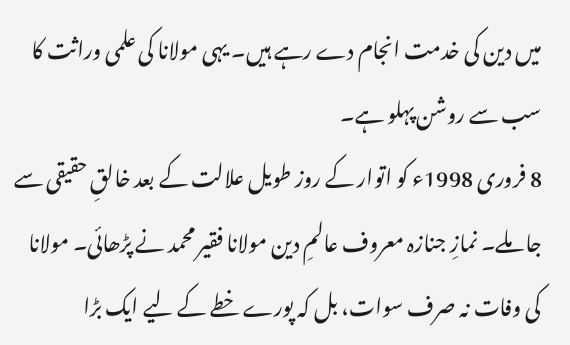میں دین کی خدمت انجام دے رہے ہیں۔ یہی مولانا کی علمی وراثت کا سب سے روشن پہلو ہے۔
8 فروری 1998ء کو اتوار کے روز طویل علالت کے بعد خالقِ حقیقی سے جا ملے۔ نمازِ جنازہ معروف عالمِ دین مولانا فقیر محمد نے پڑھائی۔ مولانا کی وفات نہ صرف سوات، بل کہ پورے خطے کے لیے ایک بڑا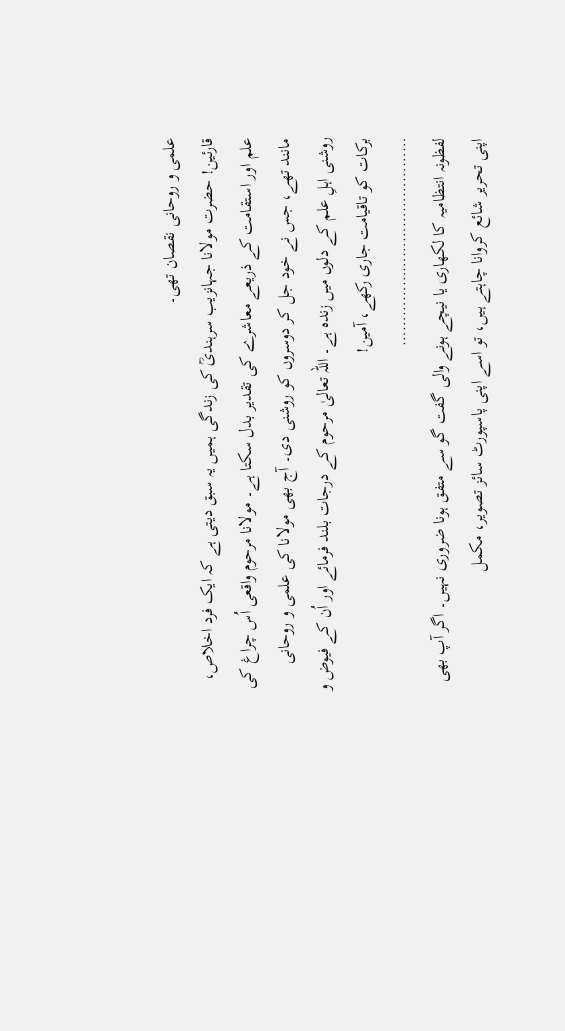علمی و روحانی نقصان تھی۔
قارئین! حضرت مولانا جہانزیب سرہندیؒ کی زندگی ہمیں یہ سبق دیتی ہے کہ ایک فرد اخلاص، علم اور استقامت کے ذریعے معاشرے کی تقدیر بدل سکتا ہے۔ مولانا مرحوم واقعی اُس چراغ کی مانند تھے، جس نے خود جل کر دوسروں کو روشنی دی۔ آج بھی مولانا کی علمی و روحانی روشنی اہلِ علم کے دلوں میں زندہ ہے۔ اللہ تعالیٰ مرحوم کے درجات بلند فرمائے اور اُن کے فیوض و برکات کو تاقیامت جاری رکھے، آمین!
……………………………………
لفظونہ انتظامیہ کا لکھاری یا نیچے ہونے والی گفت گو سے متفق ہونا ضروری نہیں۔ اگر آپ بھی اپنی تحریر شائع کروانا چاہتے ہیں، تو اسے اپنی پاسپورٹ سائز تصویر، مکمل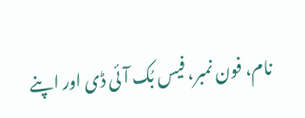نام، فون نمبر، فیس بُک آئی ڈی اور اپنے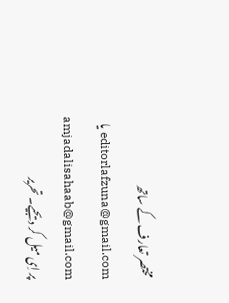مختصر تعارف کے ساتھ editorlafzuna@gmail.com یا amjadalisahaab@gmail.com پر اِی میل کر دیجیے۔ تحریر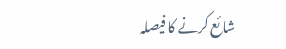شائع کرنے کا فیصلہ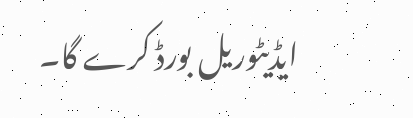ایڈیٹوریل بورڈ کرے گا۔